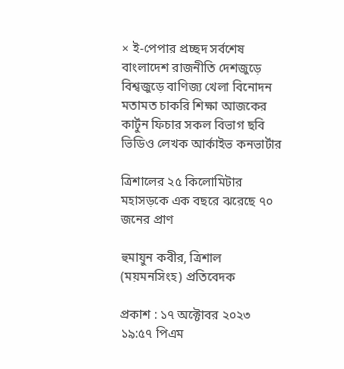× ই-পেপার প্রচ্ছদ সর্বশেষ বাংলাদেশ রাজনীতি দেশজুড়ে বিশ্বজুড়ে বাণিজ্য খেলা বিনোদন মতামত চাকরি শিক্ষা আজকের কার্টুন ফিচার সকল বিভাগ ছবি ভিডিও লেখক আর্কাইভ কনভার্টার

ত্রিশালের ২৫ কিলোমিটার মহাসড়কে এক বছরে ঝরেছে ৭০ জনের প্রাণ

হুমায়ুন কবীর, ত্রিশাল (ময়মনসিংহ) প্রতিবেদক

প্রকাশ : ১৭ অক্টোবর ২০২৩ ১৯:৫৭ পিএম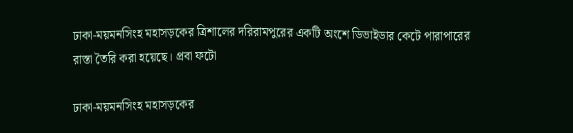ঢাকা-ময়মনসিংহ মহাসড়কের ত্রিশালের দরিরামপুরের একটি অংশে ডিভাইডার কেটে পারাপারের রাস্তা তৈরি করা হয়েছে। প্রবা ফটো

ঢাকা-ময়মনসিংহ মহাসড়কের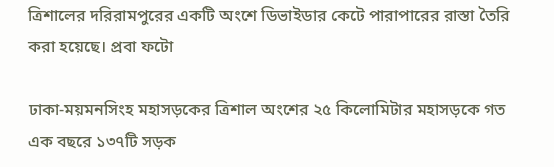ত্রিশালের দরিরামপুরের একটি অংশে ডিভাইডার কেটে পারাপারের রাস্তা তৈরি করা হয়েছে। প্রবা ফটো

ঢাকা-ময়মনসিংহ মহাসড়কের ত্রিশাল অংশের ২৫ কিলোমিটার মহাসড়কে গত এক বছরে ১৩৭টি সড়ক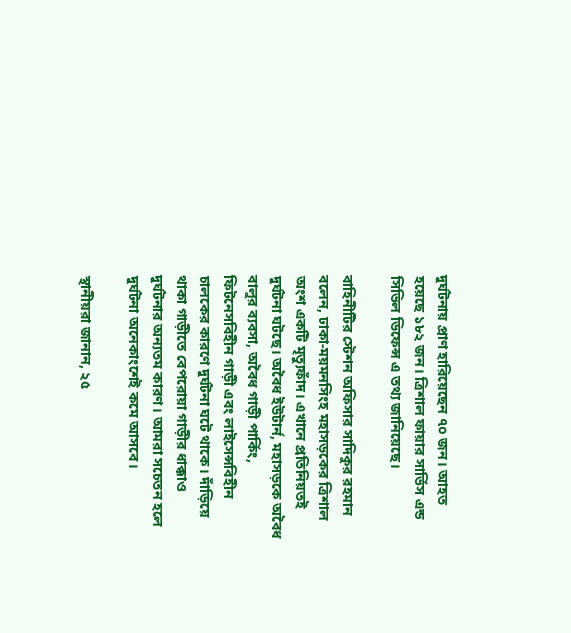দুর্ঘটনায় প্রাণ হারিয়েছেন ৭০ জন। আহত হয়েছে ১৮২ জন। ত্রিশাল ফায়ার সার্ভিস এন্ড সিভিল ডিফেন্স এ তথ্য জানিয়েছে।

বাহিনীটির স্টেশন অফিসার সাদিকুর রহমান বলেন, ঢাকা-ময়মনসিংহ মহাসড়কের ত্রিশাল অংশ একটি মৃত্যুফাঁদ। এখানে প্রতিনিয়তই দুর্ঘটনা ঘটছে। অবৈধ ইউটার্ন, মহাসড়কে অবৈধ বালুর ব্যবসা, অবৈধ গাড়ী পার্কিং, ফিটনেসবিহীন গাড়ী এবং লাইসেন্সবিহীন চালকের কারণে দুর্ঘটনা ঘটে থাকে। দাঁড়িয়ে থাকা গাড়ীতে বেপরোয়া গাড়ীর ধাক্কাও দুর্ঘটনার অন্যতম কারণ। আমরা সচেতন হলে দুর্ঘটনা অনেকাংশেই কমে আসবে।

স্থানীয়রা জানান, ২৫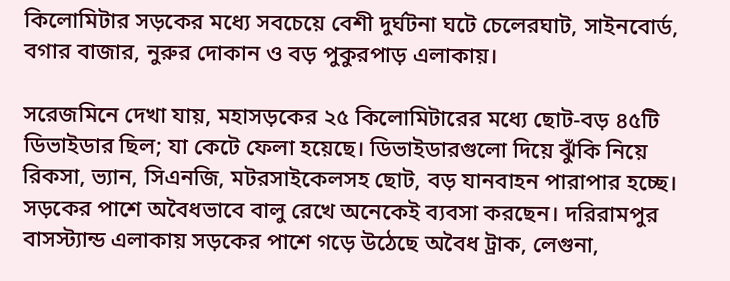কিলোমিটার সড়কের মধ্যে সবচেয়ে বেশী দুর্ঘটনা ঘটে চেলেরঘাট, সাইনবোর্ড, বগার বাজার, নুরুর দোকান ও বড় পুকুরপাড় এলাকায়।

সরেজমিনে দেখা যায়, মহাসড়কের ২৫ কিলোমিটারের মধ্যে ছোট-বড় ৪৫টি ডিভাইডার ছিল; যা কেটে ফেলা হয়েছে। ডিভাইডারগুলো দিয়ে ঝুঁকি নিয়ে রিকসা, ভ্যান, সিএনজি, মটরসাইকেলসহ ছোট, বড় যানবাহন পারাপার হচ্ছে। সড়কের পাশে অবৈধভাবে বালু রেখে অনেকেই ব্যবসা করছেন। দরিরামপুর বাসস্ট্যান্ড এলাকায় সড়কের পাশে গড়ে উঠেছে অবৈধ ট্রাক, লেগুনা,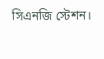সিএনজি স্টেশন।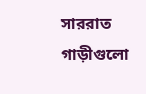সাররাত গাড়ীগুলো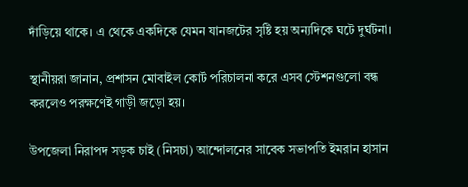দাঁড়িয়ে থাকে। এ থেকে একদিকে যেমন যানজটের সৃষ্টি হয় অন্যদিকে ঘটে দুর্ঘটনা।

স্থানীয়রা জানান, প্রশাসন মোবাইল কোর্ট পরিচালনা করে এসব স্টেশনগুলো বন্ধ করলেও পরক্ষণেই গাড়ী জড়ো হয়।

উপজেলা নিরাপদ সড়ক চাই (নিসচা) আন্দোলনের সাবেক সভাপতি ইমরান হাসান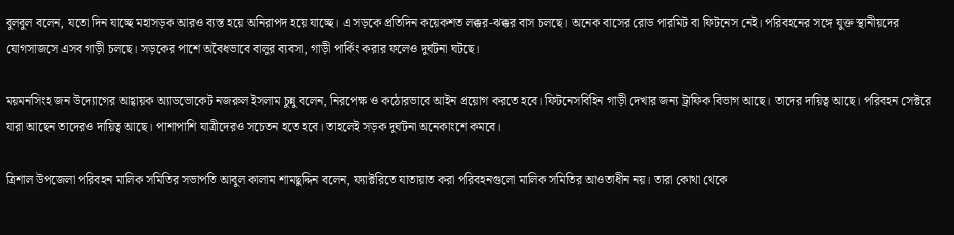বুলবুল বলেন, যতো দিন যাচ্ছে মহাসড়ক আরও ব্যস্ত হয়ে অনিরাপদ হয়ে যাচ্ছে। এ সড়কে প্রতিদিন কয়েকশত লক্কর-ঝক্কর বাস চলছে। অনেক বাসের রোড পারমিট বা ফিটনেস নেই। পরিবহনের সঙ্গে যুক্ত স্থানীয়দের যোগসাজসে এসব গাড়ী চলছে। সড়কের পাশে অবৈধভাবে বালুর ব্যবসা, গাড়ী পার্কিং করার ফলেও দুর্ঘটনা ঘটছে।

ময়মনসিংহ জন উদ্যোগের আহ্বায়ক অ্যাডভোকেট নজরুল ইসলাম চুন্নু বলেন, নিরপেক্ষ ও কঠোরভাবে আইন প্রয়োগ করতে হবে। ফিটনেসবিহিন গাড়ী দেখার জন্য ট্রাফিক বিভাগ আছে। তাদের দায়িত্ব আছে। পরিবহন সেক্টরে যারা আছেন তাদেরও দায়িত্ব আছে। পাশাপাশি যাত্রীদেরও সচেতন হতে হবে। তাহলেই সড়ক দুর্ঘটনা অনেকাংশে কমবে।

ত্রিশাল উপজেলা পরিবহন মালিক সমিতির সভাপতি আবুল কালাম শামছুদ্দিন বলেন, ফ্যাক্টরিতে যাতায়াত করা পরিবহনগুলো মালিক সমিতির আওতাধীন নয়। তারা কোথা থেকে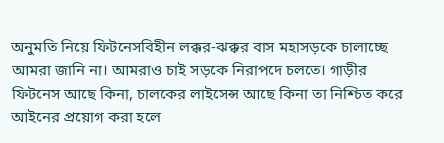অনুমতি নিয়ে ফিটনেসবিহীন লক্কর-ঝক্কর বাস মহাসড়কে চালাচ্ছে আমরা জানি না। আমরাও চাই সড়কে নিরাপদে চলতে। গাড়ীর ফিটনেস আছে কিনা, চালকের লাইসেন্স আছে কিনা তা নিশ্চিত করে আইনের প্রয়োগ করা হলে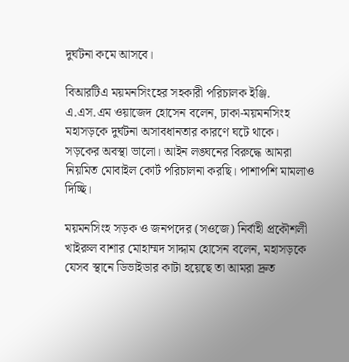দুর্ঘটনা কমে আসবে।

বিআরটিএ ময়মনসিংহের সহকারী পরিচালক ইঞ্জি. এ.এস.এম ওয়াজেদ হোসেন বলেন, ঢাকা-ময়মনসিংহ মহাসড়কে দুর্ঘটনা অসাবধানতার কারণে ঘটে থাকে। সড়কের অবস্থা ভালো। আইন লঙ্ঘনের বিরুদ্ধে আমরা নিয়মিত মোবাইল কোর্ট পরিচালনা করছি। পাশাপশি মামলাও দিচ্ছি।

ময়মনসিংহ সড়ক ও জনপদের (সওজে) নির্বাহী প্রকৌশলী খাইরুল বাশার মোহাম্মদ সাদ্দাম হোসেন বলেন, মহাসড়কে যেসব স্থানে ডিভাইডার কাটা হয়েছে তা আমরা দ্রুত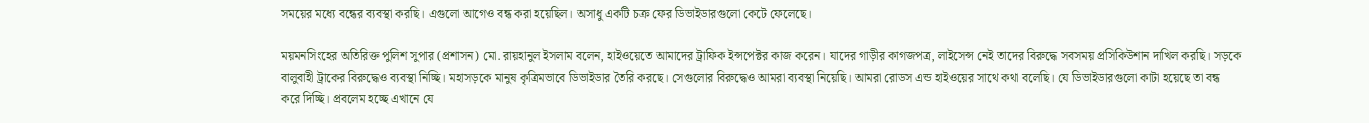সময়ের মধ্যে বন্ধের ব্যবস্থা করছি। এগুলো আগেও বন্ধ করা হয়েছিল। অসাধু একটি চক্র ফের ডিভাইডারগুলো কেটে ফেলেছে।

ময়মনসিংহের অতিরিক্ত পুলিশ সুপার (প্রশাসন) মো. রায়হানুল ইসলাম বলেন, হাইওয়েতে আমাদের ট্রাফিক ইন্সপেক্টর কাজ করেন। যাদের গাড়ীর কাগজপত্র, লাইসেন্স নেই তাদের বিরুদ্ধে সবসময় প্রসিকিউশান দাখিল করছি। সড়কে বালুবাহী ট্রাকের বিরুদ্ধেও ব্যবস্থা নিচ্ছি। মহাসড়কে মানুষ কৃত্রিমভাবে ডিভাইডার তৈরি করছে। সেগুলোর বিরুদ্ধেও আমরা ব্যবস্থা নিয়েছি। আমরা রোডস এন্ড হাইওয়ের সাথে কথা বলেছি। যে ডিভাইডারগুলো কাটা হয়েছে তা বন্ধ করে দিচ্ছি। প্রবলেম হচ্ছে এখানে যে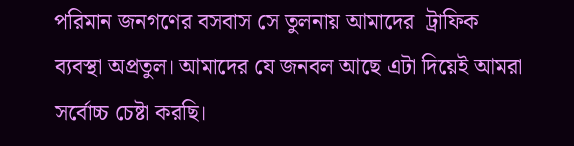পরিমান জনগণের বসবাস সে তুলনায় আমাদের  ট্রাফিক ব্যবস্থা অপ্রতুল। আমাদের যে জনবল আছে এটা দিয়েই আমরা সর্বোচ্চ চেষ্টা করছি।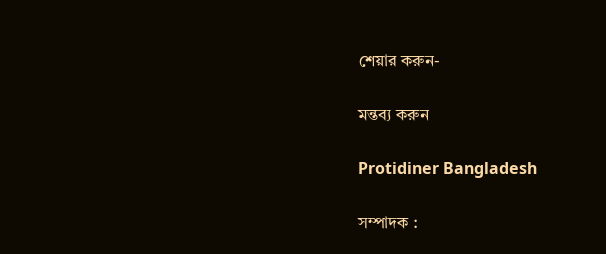শেয়ার করুন-

মন্তব্য করুন

Protidiner Bangladesh

সম্পাদক :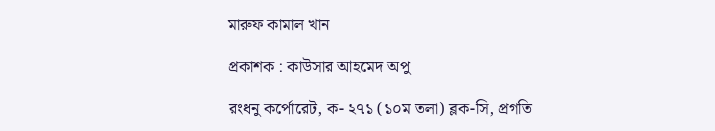মারুফ কামাল খান

প্রকাশক : কাউসার আহমেদ অপু

রংধনু কর্পোরেট, ক- ২৭১ (১০ম তলা) ব্লক-সি, প্রগতি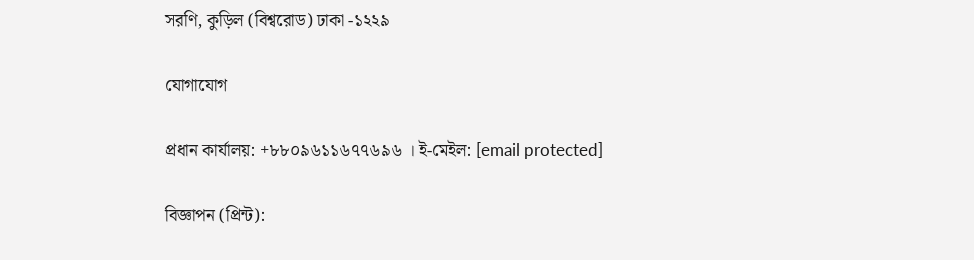সরণি, কুড়িল (বিশ্বরোড) ঢাকা -১২২৯

যোগাযোগ

প্রধান কার্যালয়: +৮৮০৯৬১১৬৭৭৬৯৬ । ই-মেইল: [email protected]

বিজ্ঞাপন (প্রিন্ট):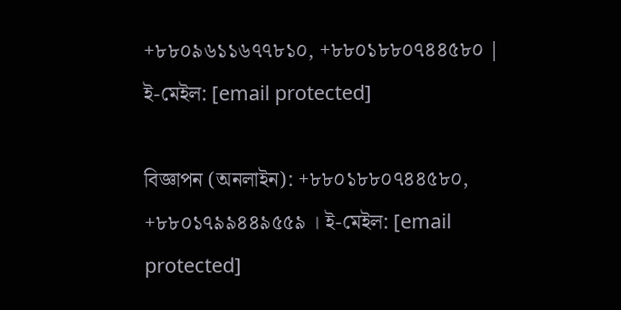+৮৮০৯৬১১৬৭৭৮১০, +৮৮০১৮৮০৭৪৪৫৮০ | ই-মেইল: [email protected]

বিজ্ঞাপন (অনলাইন): +৮৮০১৮৮০৭৪৪৫৮০, +৮৮০১৭৯৯৪৪৯৫৫৯ । ই-মেইল: [email protected]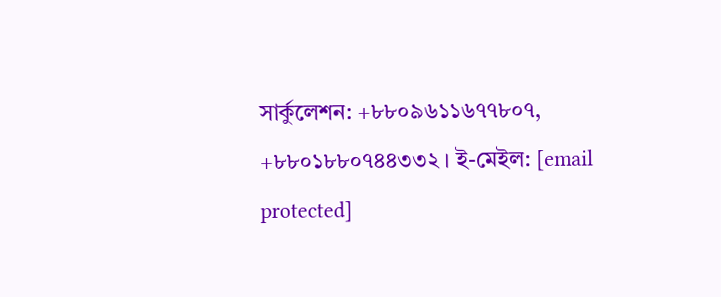সার্কুলেশন: +৮৮০৯৬১১৬৭৭৮০৭, +৮৮০১৮৮০৭৪৪৩৩২ । ই-মেইল: [email protected]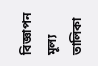বিজ্ঞাপন মূল্য তালিকা